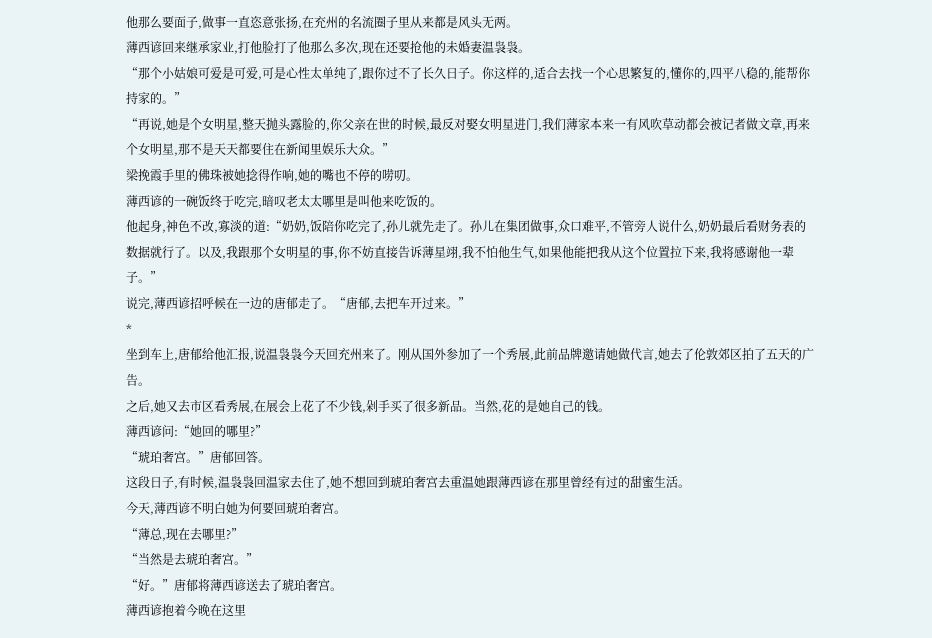他那么要面子,做事一直恣意张扬,在充州的名流圈子里从来都是风头无两。
薄西谚回来继承家业,打他脸打了他那么多次,现在还要抢他的未婚妻温袅袅。
“那个小姑娘可爱是可爱,可是心性太单纯了,跟你过不了长久日子。你这样的,适合去找一个心思繁复的,懂你的,四平八稳的,能帮你持家的。”
“再说,她是个女明星,整天抛头露脸的,你父亲在世的时候,最反对娶女明星进门,我们薄家本来一有风吹草动都会被记者做文章,再来个女明星,那不是天天都要住在新闻里娱乐大众。”
梁挽霞手里的佛珠被她捻得作响,她的嘴也不停的唠叨。
薄西谚的一碗饭终于吃完,暗叹老太太哪里是叫他来吃饭的。
他起身,神色不改,寡淡的道:“奶奶,饭陪你吃完了,孙儿就先走了。孙儿在集团做事,众口难平,不管旁人说什么,奶奶最后看财务表的数据就行了。以及,我跟那个女明星的事,你不妨直接告诉薄星翊,我不怕他生气,如果他能把我从这个位置拉下来,我将感谢他一辈子。”
说完,薄西谚招呼候在一边的唐郁走了。“唐郁,去把车开过来。”
*
坐到车上,唐郁给他汇报,说温袅袅今天回充州来了。刚从国外参加了一个秀展,此前品牌邀请她做代言,她去了伦敦郊区拍了五天的广告。
之后,她又去市区看秀展,在展会上花了不少钱,剁手买了很多新品。当然,花的是她自己的钱。
薄西谚问:“她回的哪里?”
“琥珀奢宫。”唐郁回答。
这段日子,有时候,温袅袅回温家去住了,她不想回到琥珀奢宫去重温她跟薄西谚在那里曾经有过的甜蜜生活。
今天,薄西谚不明白她为何要回琥珀奢宫。
“薄总,现在去哪里?”
“当然是去琥珀奢宫。”
“好。”唐郁将薄西谚送去了琥珀奢宫。
薄西谚抱着今晚在这里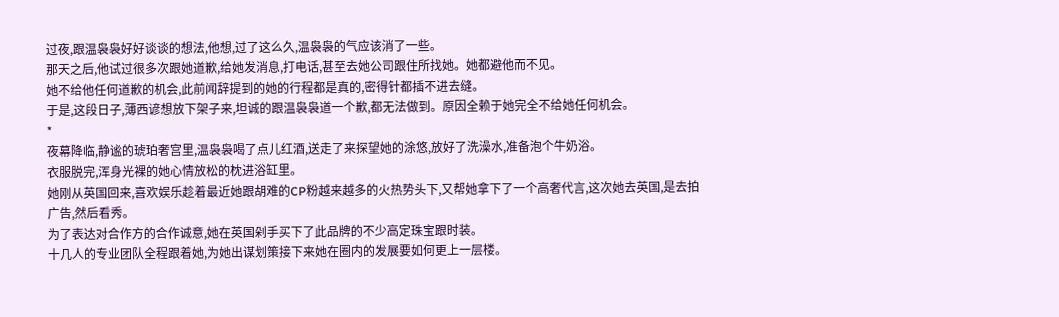过夜,跟温袅袅好好谈谈的想法,他想,过了这么久,温袅袅的气应该消了一些。
那天之后,他试过很多次跟她道歉,给她发消息,打电话,甚至去她公司跟住所找她。她都避他而不见。
她不给他任何道歉的机会,此前闻辞提到的她的行程都是真的,密得针都插不进去缝。
于是,这段日子,薄西谚想放下架子来,坦诚的跟温袅袅道一个歉,都无法做到。原因全赖于她完全不给她任何机会。
*
夜幕降临,静谧的琥珀奢宫里,温袅袅喝了点儿红酒,送走了来探望她的涂悠,放好了洗澡水,准备泡个牛奶浴。
衣服脱完,浑身光裸的她心情放松的枕进浴缸里。
她刚从英国回来,喜欢娱乐趁着最近她跟胡难的CP粉越来越多的火热势头下,又帮她拿下了一个高奢代言,这次她去英国,是去拍广告,然后看秀。
为了表达对合作方的合作诚意,她在英国剁手买下了此品牌的不少高定珠宝跟时装。
十几人的专业团队全程跟着她,为她出谋划策接下来她在圈内的发展要如何更上一层楼。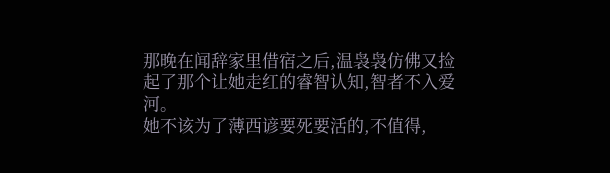那晚在闻辞家里借宿之后,温袅袅仿佛又捡起了那个让她走红的睿智认知,智者不入爱河。
她不该为了薄西谚要死要活的,不值得,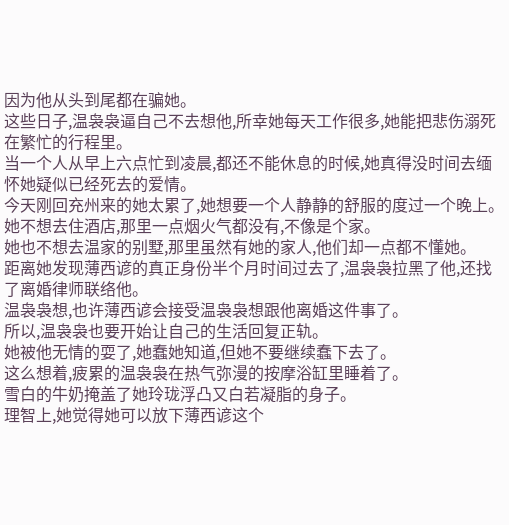因为他从头到尾都在骗她。
这些日子,温袅袅逼自己不去想他,所幸她每天工作很多,她能把悲伤溺死在繁忙的行程里。
当一个人从早上六点忙到凌晨,都还不能休息的时候,她真得没时间去缅怀她疑似已经死去的爱情。
今天刚回充州来的她太累了,她想要一个人静静的舒服的度过一个晚上。
她不想去住酒店,那里一点烟火气都没有,不像是个家。
她也不想去温家的别墅,那里虽然有她的家人,他们却一点都不懂她。
距离她发现薄西谚的真正身份半个月时间过去了,温袅袅拉黑了他,还找了离婚律师联络他。
温袅袅想,也许薄西谚会接受温袅袅想跟他离婚这件事了。
所以,温袅袅也要开始让自己的生活回复正轨。
她被他无情的耍了,她蠢她知道,但她不要继续蠢下去了。
这么想着,疲累的温袅袅在热气弥漫的按摩浴缸里睡着了。
雪白的牛奶掩盖了她玲珑浮凸又白若凝脂的身子。
理智上,她觉得她可以放下薄西谚这个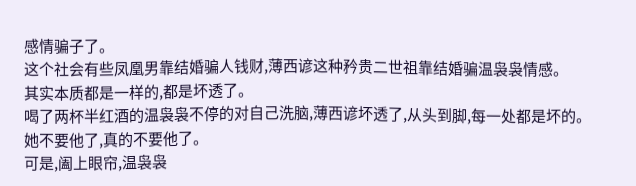感情骗子了。
这个社会有些凤凰男靠结婚骗人钱财,薄西谚这种矜贵二世祖靠结婚骗温袅袅情感。
其实本质都是一样的,都是坏透了。
喝了两杯半红酒的温袅袅不停的对自己洗脑,薄西谚坏透了,从头到脚,每一处都是坏的。
她不要他了,真的不要他了。
可是,阖上眼帘,温袅袅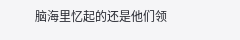脑海里忆起的还是他们领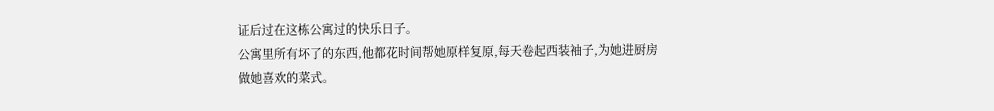证后过在这栋公寓过的快乐日子。
公寓里所有坏了的东西,他都花时间帮她原样复原,每天卷起西装袖子,为她进厨房做她喜欢的菜式。